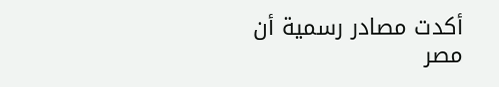أكدت مصادر رسمية أن مصر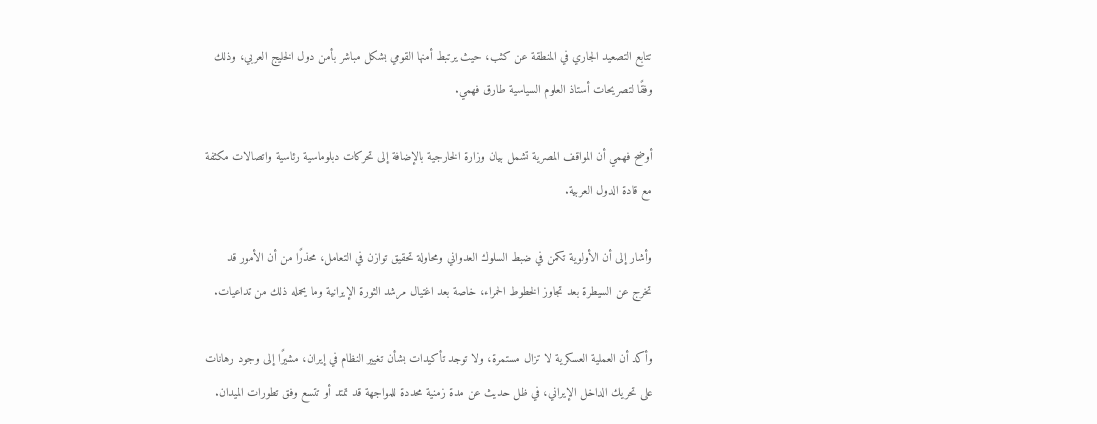تتابع التصعيد الجاري في المنطقة عن كثب، حيث يرتبط أمنها القومي بشكل مباشر بأمن دول الخليج العربي، وذلك وفقًا لتصريحات أستاذ العلوم السياسية طارق فهمي.

أوضح فهمي أن المواقف المصرية تشمل بيان وزارة الخارجية بالإضافة إلى تحركات دبلوماسية رئاسية واتصالات مكثفة مع قادة الدول العربية.

وأشار إلى أن الأولوية تكمن في ضبط السلوك العدواني ومحاولة تحقيق توازن في التعامل، محذرًا من أن الأمور قد تخرج عن السيطرة بعد تجاوز الخطوط الحمراء، خاصة بعد اغتيال مرشد الثورة الإيرانية وما يحمله ذلك من تداعيات.

وأكد أن العملية العسكرية لا تزال مستمرة، ولا توجد تأكيدات بشأن تغيير النظام في إيران، مشيرًا إلى وجود رهانات على تحريك الداخل الإيراني، في ظل حديث عن مدة زمنية محددة للمواجهة قد تمتد أو تتسع وفق تطورات الميدان.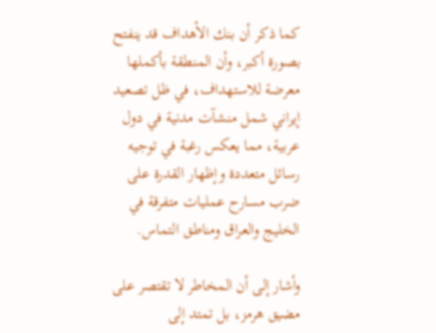كما ذكر أن بنك الأهداف قد ينفتح بصورة أكبر، وأن المنطقة بأكملها معرضة للاستهداف، في ظل تصعيد إيراني شمل منشآت مدنية في دول عربية، مما يعكس رغبة في توجيه رسائل متعددة وإظهار القدرة على ضرب مسارح عمليات متفرقة في الخليج والعراق ومناطق التماس.

وأشار إلى أن المخاطر لا تقتصر على مضيق هرمز، بل تمتد إلى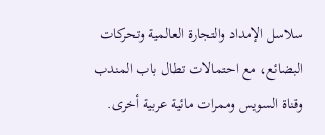سلاسل الإمداد والتجارة العالمية وتحركات البضائع، مع احتمالات تطال باب المندب وقناة السويس وممرات مائية عربية أخرى.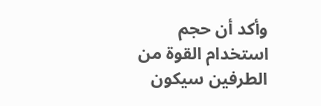وأكد أن حجم استخدام القوة من الطرفين سيكون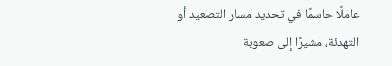عاملًا حاسمًا في تحديد مسار التصعيد أو التهدئة، مشيرًا إلى صعوبة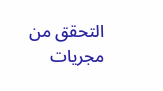التحقق من مجريات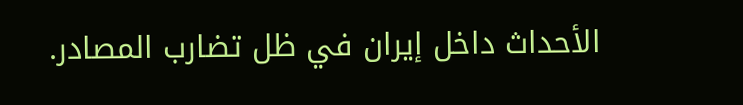الأحداث داخل إيران في ظل تضارب المصادر.